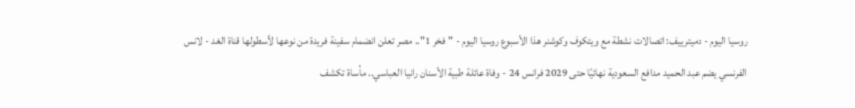روسيا اليوم - دميترييف: اتصالات نشطة مع ويتكوف وكوشنر هذا الأسبوع روسيا اليوم - "فخر 1".. مصر تعلن انضمام سفينة فريدة من نوعها لأسطولها قناة الغد - لانس الفرنسي يضم عبد الحميد مدافع السعودية نهائيًا حتى 2029 فرانس 24 - وفاة عائلة طبية الأسنان رانيا العباسي.. مأساة تكشف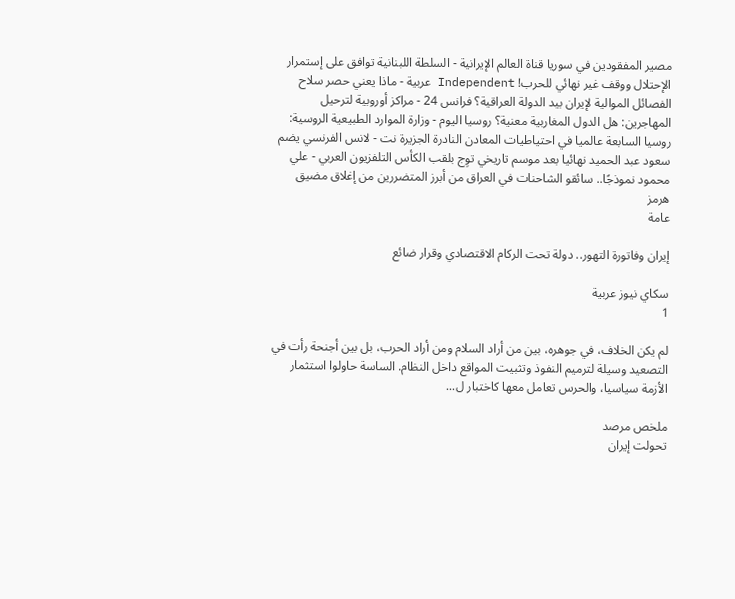مصير المفقودين في سوريا قناة العالم الإيرانية - السلطة اللبنانية توافق على إستمرار الإحتلال ووقف غير نهائي للحرب! Independent عربية - ماذا يعني حصر سلاح الفصائل الموالية لإيران بيد الدولة العراقية؟ فرانس 24 - مراكز أوروبية لترحيل المهاجرين: هل الدول المغاربية معنية؟ روسيا اليوم - وزارة الموارد الطبيعية الروسية: روسيا السابعة عالميا في احتياطيات المعادن النادرة الجزيرة نت - لانس الفرنسي يضم سعود عبد الحميد نهائيا بعد موسم تاريخي توِج بلقب الكأس التلفزيون العربي - علي محمود نموذجًا.. سائقو الشاحنات في العراق من أبرز المتضررين من إغلاق مضيق هرمز
عامة

إيران وفاتورة التهور.. دولة تحت الركام الاقتصادي وقرار ضائع

سكاي نيوز عربية
1

لم يكن الخلاف، في جوهره، بين من أراد السلام ومن أراد الحرب، بل بين أجنحة رأت في التصعيد وسيلة لترميم النفوذ وتثبيت المواقع داخل النظام. الساسة حاولوا استثمار الأزمة سياسيا، والحرس تعامل معها كاختبار ل...

ملخص مرصد
تحولت إيران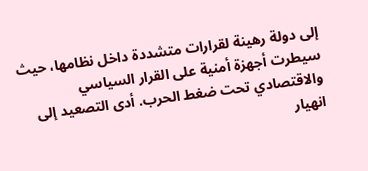إلى دولة رهينة لقرارات متشددة داخل نظامها، حيث سيطرت أجهزة أمنية على القرار السياسي والاقتصادي تحت ضغط الحرب. أدى التصعيد إلى انهيار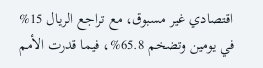اقتصادي غير مسبوق، مع تراجع الريال 15% في يومين وتضخم 65.8%، فيما قدرت الأمم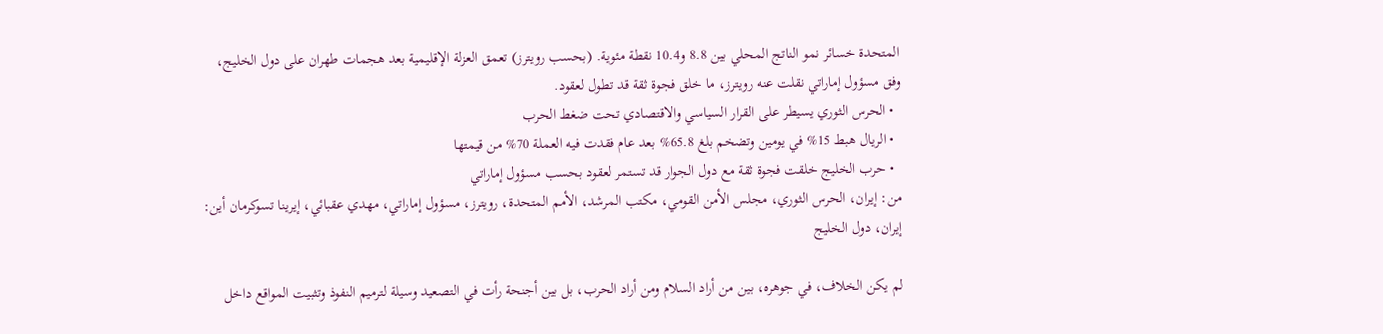المتحدة خسائر نمو الناتج المحلي بين 8.8 و10.4 نقطة مئوية. (بحسب رويترز) تعمق العزلة الإقليمية بعد هجمات طهران على دول الخليج، وفق مسؤول إماراتي نقلت عنه رويترز، ما خلق فجوة ثقة قد تطول لعقود.
  • الحرس الثوري يسيطر على القرار السياسي والاقتصادي تحت ضغط الحرب
  • الريال هبط 15% في يومين وتضخم بلغ 65.8% بعد عام فقدت فيه العملة 70% من قيمتها
  • حرب الخليج خلقت فجوة ثقة مع دول الجوار قد تستمر لعقود بحسب مسؤول إماراتي
من: إيران، الحرس الثوري، مجلس الأمن القومي، مكتب المرشد، الأمم المتحدة، رويترز، مسؤول إماراتي، مهدي عقبائي، إيرينا تسوكرمان أين: إيران، دول الخليج

لم يكن الخلاف، في جوهره، بين من أراد السلام ومن أراد الحرب، بل بين أجنحة رأت في التصعيد وسيلة لترميم النفوذ وتثبيت المواقع داخل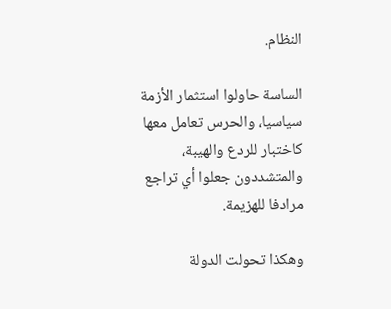النظام.

الساسة حاولوا استثمار الأزمة سياسيا، والحرس تعامل معها كاختبار للردع والهيبة، والمتشددون جعلوا أي تراجع مرادفا للهزيمة.

وهكذا تحولت الدولة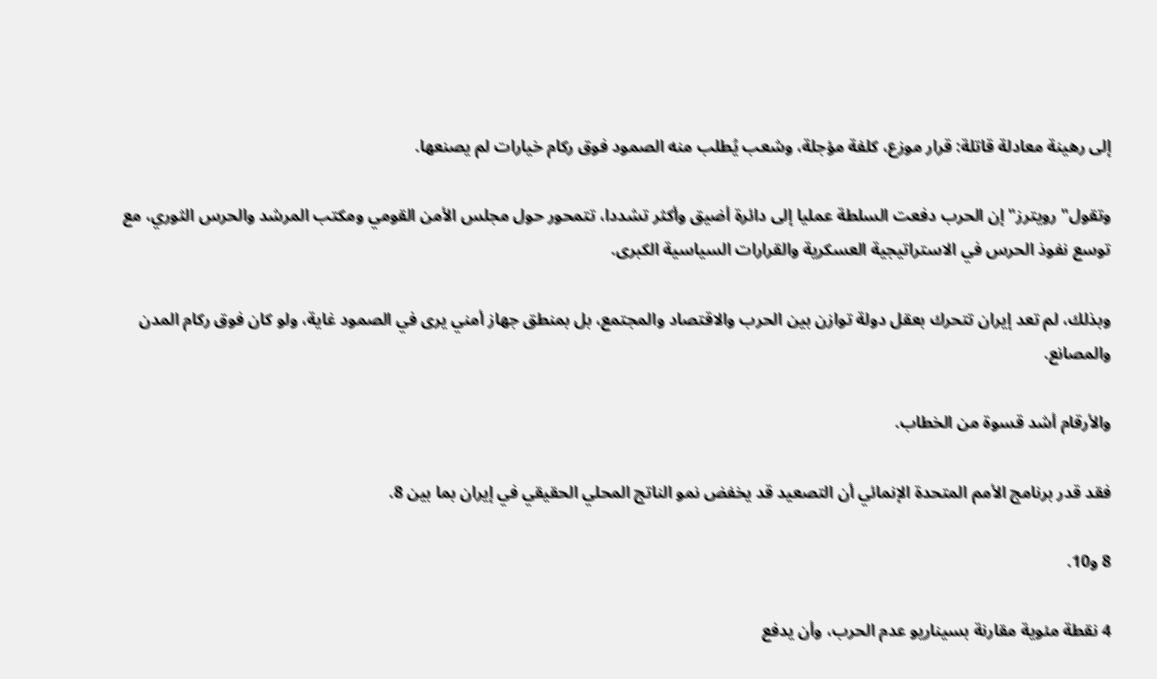إلى رهينة معادلة قاتلة: قرار موزع، كلفة مؤجلة، وشعب يُطلب منه الصمود فوق ركام خيارات لم يصنعها.

وتقول" رويترز" إن الحرب دفعت السلطة عمليا إلى دائرة أضيق وأكثر تشددا، تتمحور حول مجلس الأمن القومي ومكتب المرشد والحرس الثوري، مع توسع نفوذ الحرس في الاستراتيجية العسكرية والقرارات السياسية الكبرى.

وبذلك، لم تعد إيران تتحرك بعقل دولة توازن بين الحرب والاقتصاد والمجتمع، بل بمنطق جهاز أمني يرى في الصمود غاية، ولو كان فوق ركام المدن والمصانع.

والأرقام أشد قسوة من الخطاب.

فقد قدر برنامج الأمم المتحدة الإنمائي أن التصعيد قد يخفض نمو الناتج المحلي الحقيقي في إيران بما بين 8.

8 و10.

4 نقطة مئوية مقارنة بسيناريو عدم الحرب، وأن يدفع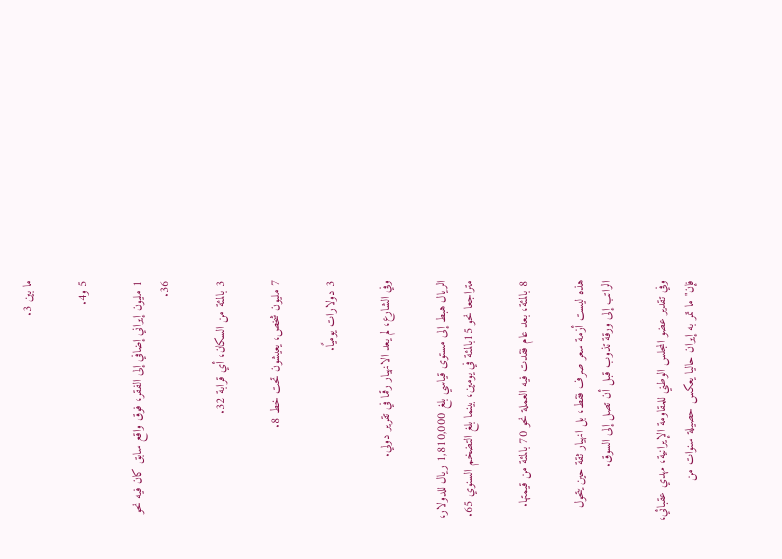ما بين 3.

5 و4.

1 مليون إيراني إضافي إلى الفقر، فوق واقع سابق كان فيه نحو 36.

3 بالمئة من السكان، أي قرابة 32.

7 مليون شخص، يعيشون تحت خط 8.

3 دولارات يوميًا.

وفي الشارع، لم يعد الانهيار رقما في تقرير دولي.

الريال هبط إلى مستوى قياسي بلغ 1,810,000 ريال للدولار، متراجعا نحو 15بالمئة في يومين، بينما بلغ التضخم السنوي 65.

8 بالمئة، بعد عام فقدت فيه العملة نحو 70 بالمئة من قيمتها.

هذه ليست أزمة سعر صرف فقط، بل انهيار ثقة حين يتحول الراتب إلى ورقة تذوب قبل أن تصل إلى السوق.

وفي تقدير عضو المجلس الوطني للمقاومة الإيرانية، مهدي عقبائي، فإن" ما تمر به إيران حاليا يعكس حصيلة سنوات من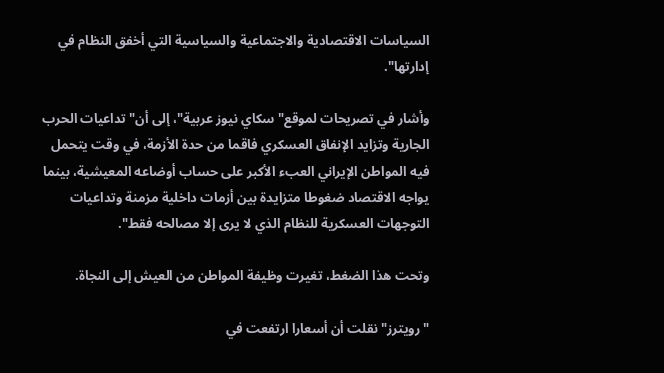السياسات الاقتصادية والاجتماعية والسياسية التي أخفق النظام في إدارتها".

وأشار في تصريحات لموقع" سكاي نيوز عربية"، إلى أن" تداعيات الحرب الجارية وتزايد الإنفاق العسكري فاقما من حدة الأزمة، في وقت يتحمل فيه المواطن الإيراني العبء الأكبر على حساب أوضاعه المعيشية، بينما يواجه الاقتصاد ضغوطا متزايدة بين أزمات داخلية مزمنة وتداعيات التوجهات العسكرية للنظام الذي لا يرى إلا مصالحه فقط".

وتحت هذا الضغط، تغيرت وظيفة المواطن من العيش إلى النجاة.

" رويترز" نقلت أن أسعارا ارتفعت في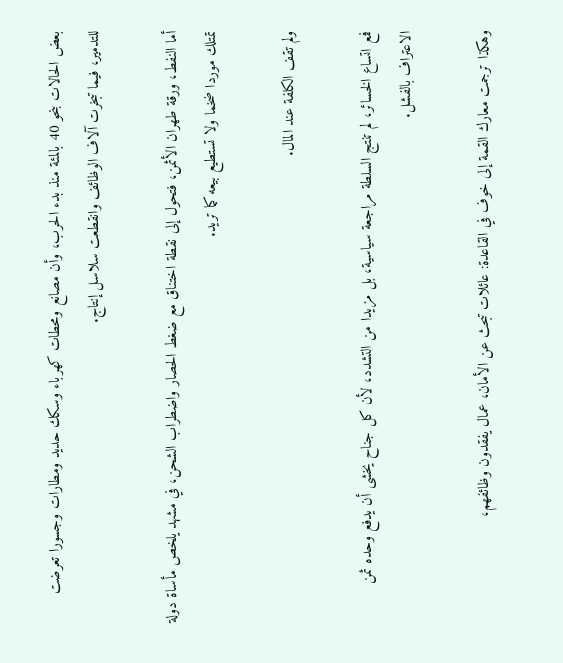بعض الحالات بنحو 40 بالمئة منذ بدء الحرب، وأن مصانع ومحطات كهرباء وسكك حديد ومطارات وجسورا تعرضت للتدمير، فيما تبخرت آلاف الوظائف وانقطعت سلاسل إنتاج.

أما النفط، ورقة طهران الأثمن، فتحول إلى نقطة اختناق مع ضغط الحصار واضطراب الشحن، في مشهد يلخص مأساة دولة تمتلك موردا ضخما ولا تستطيع بيعه كما تريد.

ولم تقف الكلفة عند المال.

فمع اتساع الخسائر، لم تنتج السلطة مراجعة سياسية، بل مزيدا من التشدد، لأن كل جناح يخشى أن يدفع وحده ثمن الاعتراف بالفشل.

وهكذا ترجمت معارك القمة إلى خوف في القاعدة: عائلات تبحث عن الأمان، عمال يفقدون وظائفهم،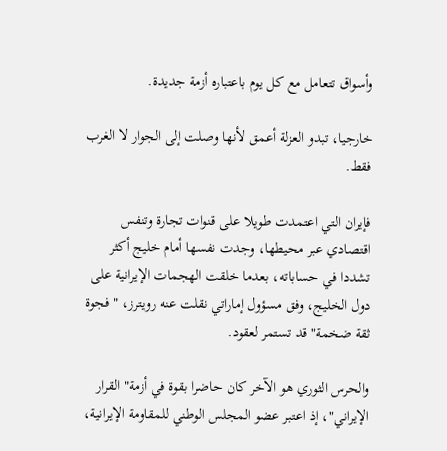وأسواق تتعامل مع كل يوم باعتباره أزمة جديدة.

خارجيا، تبدو العزلة أعمق لأنها وصلت إلى الجوار لا الغرب فقط.

فإيران التي اعتمدت طويلا على قنوات تجارة وتنفس اقتصادي عبر محيطها، وجدت نفسها أمام خليج أكثر تشددا في حساباته، بعدما خلقت الهجمات الإيرانية على دول الخليج، وفق مسؤول إماراتي نقلت عنه رويترز، " فجوة ثقة ضخمة" قد تستمر لعقود.

والحرس الثوري هو الآخر كان حاضرا بقوة في أزمة" القرار الإيراني"، إذ اعتبر عضو المجلس الوطني للمقاومة الإيرانية،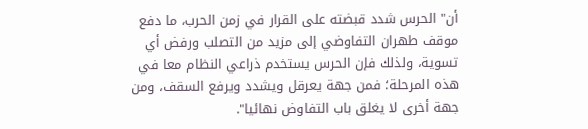أن" الحرس شدد قبضته على القرار في زمن الحرب، ما دفع موقف طهران التفاوضي إلى مزيد من التصلب ورفض أي تسوية، ولذلك فإن الحرس يستخدم ذراعي النظام معا في هذه المرحلة؛ فمن جهة يعرقل ويشدد ويرفع السقف، ومن جهة أخرى لا يغلق باب التفاوض نهائيا".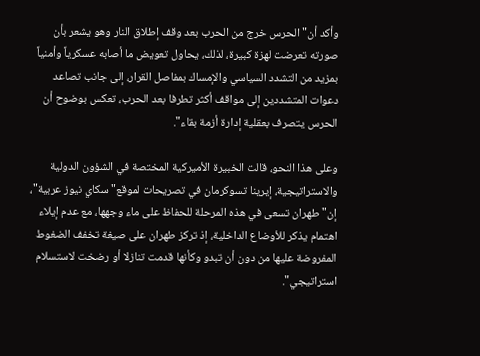وأكد أن" الحرس خرج من الحرب بعد وقف إطلاق النار وهو يشعر بأن صورته تعرضت لهزة كبيرة، لذلك، يحاول تعويض ما أصابه عسكرياً وأمنياً بمزيد من التشدد السياسي والإمساك بمفاصل القرار، إلى جانب تصاعد دعوات المتشددين إلى مواقف أكثر تطرفا بعد الحرب، تعكس بوضوح أن الحرس يتصرف بعقلية إدارة أزمة بقاء".

وعلى هذا النحو، قالت الخبيرة الأميركية المختصة في الشؤون الدولية والاستراتيجية، إيرينا تسوكرمان في تصريحات لموقع" سكاي نيوز عربية"، إن" طهران تسعى في هذه المرحلة للحفاظ على ماء وجهها، مع عدم إيلاء اهتمام يذكر للأوضاع الداخلية، إذ تركز طهران على صيغة تخفف الضغوط المفروضة عليها من دون أن تبدو وكأنها قدمت تنازلا أو رضخت لاستسلام استراتيجي".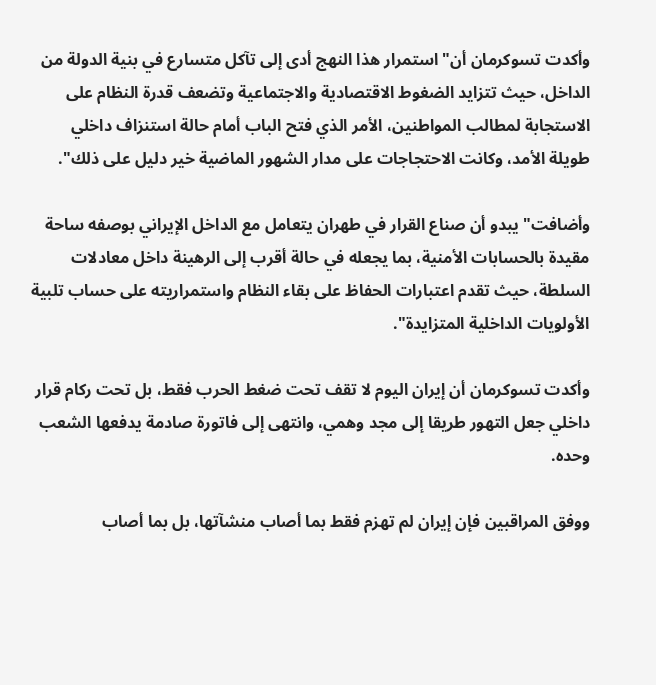وأكدت تسوكرمان أن" استمرار هذا النهج أدى إلى تآكل متسارع في بنية الدولة من الداخل، حيث تتزايد الضغوط الاقتصادية والاجتماعية وتضعف قدرة النظام على الاستجابة لمطالب المواطنين، الأمر الذي فتح الباب أمام حالة استنزاف داخلي طويلة الأمد، وكانت الاحتجاجات على مدار الشهور الماضية خير دليل على ذلك".

وأضافت" يبدو أن صناع القرار في طهران يتعامل مع الداخل الإيراني بوصفه ساحة مقيدة بالحسابات الأمنية، بما يجعله في حالة أقرب إلى الرهينة داخل معادلات السلطة، حيث تقدم اعتبارات الحفاظ على بقاء النظام واستمراريته على حساب تلبية الأولويات الداخلية المتزايدة".

وأكدت تسوكرمان أن إيران اليوم لا تقف تحت ضغط الحرب فقط، بل تحت ركام قرار داخلي جعل التهور طريقا إلى مجد وهمي، وانتهى إلى فاتورة صادمة يدفعها الشعب وحده.

ووفق المراقبين فإن إيران لم تهزم فقط بما أصاب منشآتها، بل بما أصاب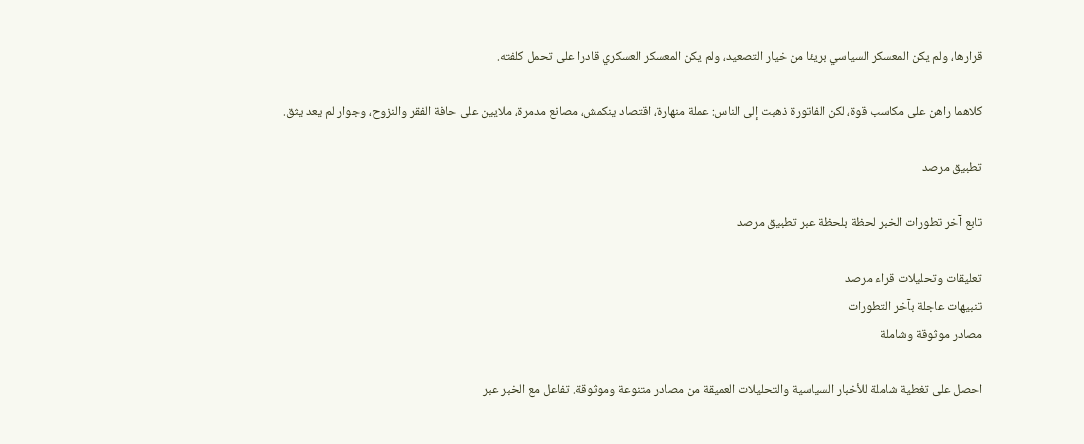قرارها، ولم يكن المعسكر السياسي بريئا من خيار التصعيد، ولم يكن المعسكر العسكري قادرا على تحمل كلفته.

كلاهما راهن على مكاسب قوة، لكن الفاتورة ذهبت إلى الناس: عملة منهارة، اقتصاد ينكمش، مصانع مدمرة، ملايين على حافة الفقر والنزوح، وجوار لم يعد يثق.

تطبيق مرصد

تابع آخر تطورات الخبر لحظة بلحظة عبر تطبيق مرصد

تعليقات وتحليلات قراء مرصد
تنبيهات عاجلة بآخر التطورات
مصادر موثوقة وشاملة

احصل على تغطية شاملة للأخبار السياسية والتحليلات العميقة من مصادر متنوعة وموثوقة. تفاعل مع الخبر عبر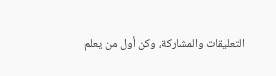التعليقات والمشاركة، وكن أول من يعلم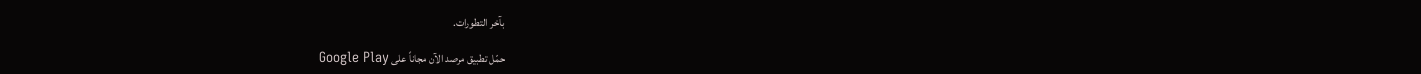بآخر التطورات.

حمّل تطبيق مرصد الآن مجاناً على Google Play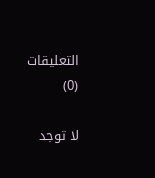التعليقات (0)

لا توجد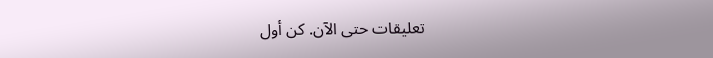تعليقات حتى الآن. كن أول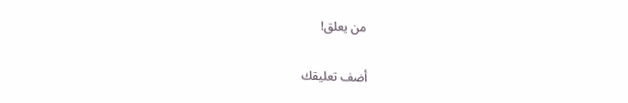من يعلق!

أضف تعليقك